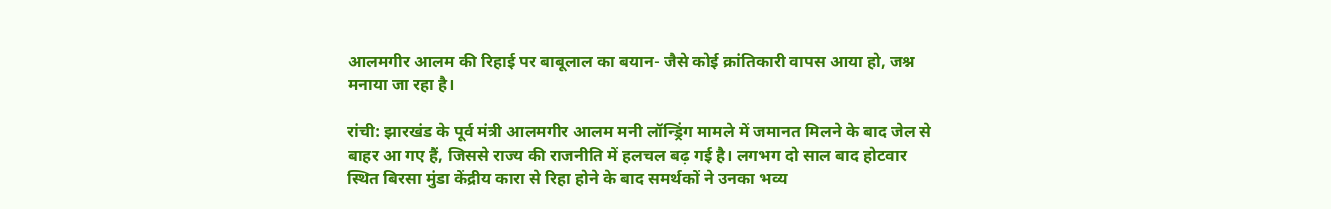आलमगीर आलम की रिहाई पर बाबूलाल का बयान- जैसे कोई क्रांतिकारी वापस आया हो, जश्न मनाया जा रहा है।

रांची: झारखंड के पूर्व मंत्री आलमगीर आलम मनी लॉन्ड्रिंग मामले में जमानत मिलने के बाद जेल से बाहर आ गए हैं, जिससे राज्य की राजनीति में हलचल बढ़ गई है। लगभग दो साल बाद होटवार स्थित बिरसा मुंडा केंद्रीय कारा से रिहा होने के बाद समर्थकों ने उनका भव्य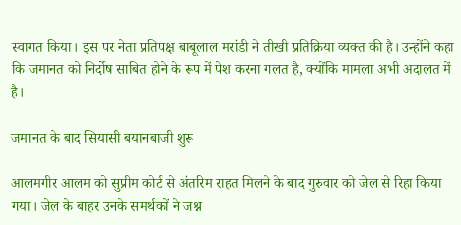स्वागत किया। इस पर नेता प्रतिपक्ष बाबूलाल मरांडी ने तीखी प्रतिक्रिया व्यक्त की है। उन्होंने कहा कि जमानत को निर्दोष साबित होने के रूप में पेश करना गलत है, क्योंकि मामला अभी अदालत में है।

जमानत के बाद सियासी बयानबाजी शुरू

आलमगीर आलम को सुप्रीम कोर्ट से अंतरिम राहत मिलने के बाद गुरुवार को जेल से रिहा किया गया। जेल के बाहर उनके समर्थकों ने जश्न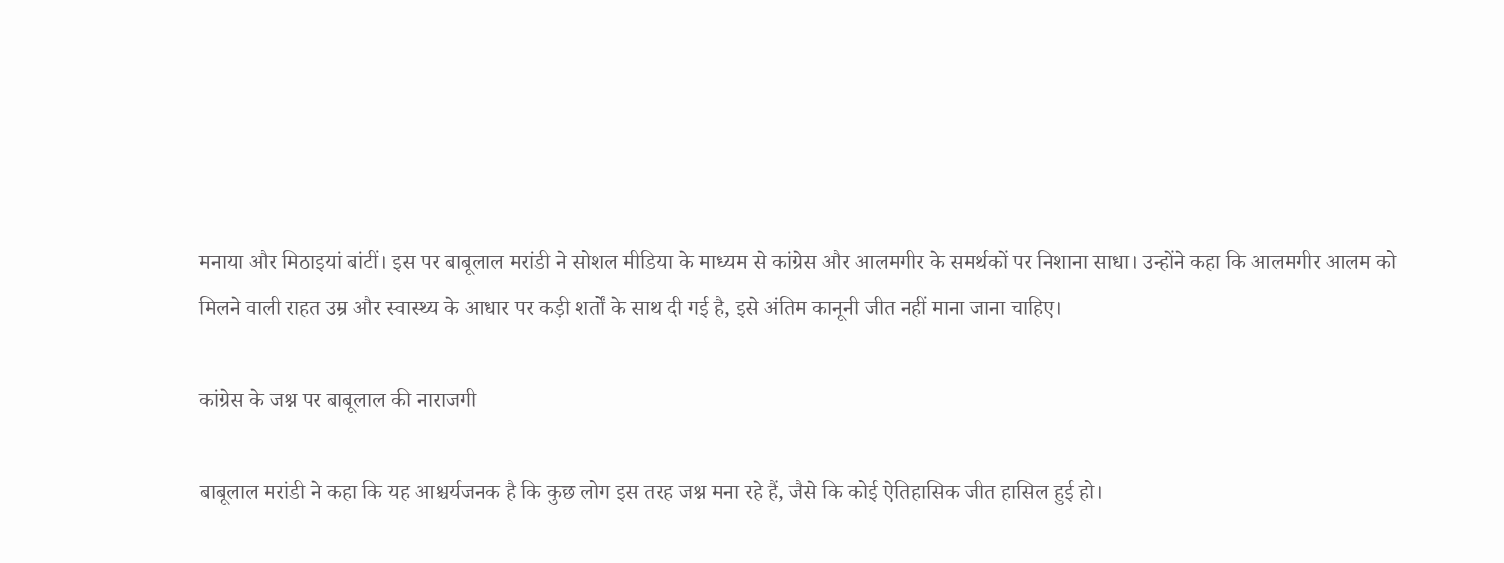मनाया और मिठाइयां बांटीं। इस पर बाबूलाल मरांडी ने सोशल मीडिया के माध्यम से कांग्रेस और आलमगीर के समर्थकों पर निशाना साधा। उन्होंने कहा कि आलमगीर आलम को मिलने वाली राहत उम्र और स्वास्थ्य के आधार पर कड़ी शर्तों के साथ दी गई है, इसे अंतिम कानूनी जीत नहीं माना जाना चाहिए।

कांग्रेस के जश्न पर बाबूलाल की नाराजगी

बाबूलाल मरांडी ने कहा कि यह आश्चर्यजनक है कि कुछ लोग इस तरह जश्न मना रहे हैं, जैसे कि कोई ऐतिहासिक जीत हासिल हुई हो।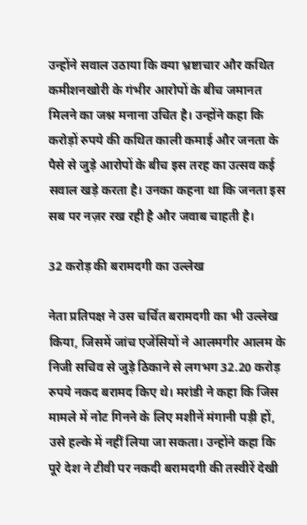उन्होंने सवाल उठाया कि क्या भ्रष्टाचार और कथित कमीशनखोरी के गंभीर आरोपों के बीच जमानत मिलने का जश्न मनाना उचित है। उन्होंने कहा कि करोड़ों रुपये की कथित काली कमाई और जनता के पैसे से जुड़े आरोपों के बीच इस तरह का उत्सव कई सवाल खड़े करता है। उनका कहना था कि जनता इस सब पर नज़र रख रही है और जवाब चाहती है।

32 करोड़ की बरामदगी का उल्लेख

नेता प्रतिपक्ष ने उस चर्चित बरामदगी का भी उल्लेख किया, जिसमें जांच एजेंसियों ने आलमगीर आलम के निजी सचिव से जुड़े ठिकाने से लगभग 32.20 करोड़ रुपये नकद बरामद किए थे। मरांडी ने कहा कि जिस मामले में नोट गिनने के लिए मशीनें मंगानी पड़ी हों, उसे हल्के में नहीं लिया जा सकता। उन्होंने कहा कि पूरे देश ने टीवी पर नकदी बरामदगी की तस्वीरें देखी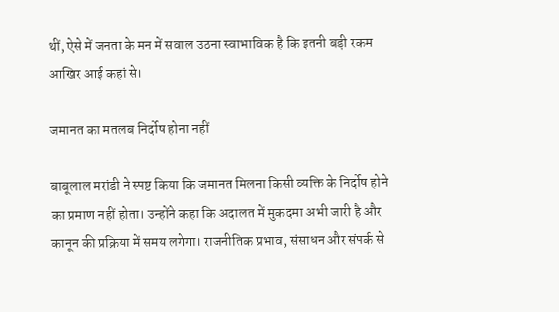थीं, ऐसे में जनता के मन में सवाल उठना स्वाभाविक है कि इतनी बड़ी रकम आखिर आई कहां से।

जमानत का मतलब निर्दोष होना नहीं

बाबूलाल मरांडी ने स्पष्ट किया कि जमानत मिलना किसी व्यक्ति के निर्दोष होने का प्रमाण नहीं होता। उन्होंने कहा कि अदालत में मुकदमा अभी जारी है और कानून की प्रक्रिया में समय लगेगा। राजनीतिक प्रभाव, संसाधन और संपर्क से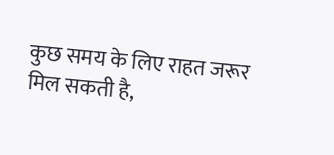कुछ समय के लिए राहत जरूर मिल सकती है,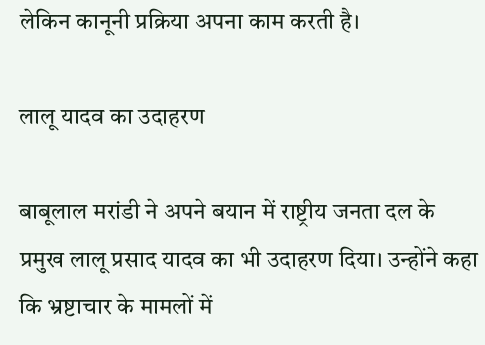लेकिन कानूनी प्रक्रिया अपना काम करती है।

लालू यादव का उदाहरण

बाबूलाल मरांडी ने अपने बयान में राष्ट्रीय जनता दल के प्रमुख लालू प्रसाद यादव का भी उदाहरण दिया। उन्होंने कहा कि भ्रष्टाचार के मामलों में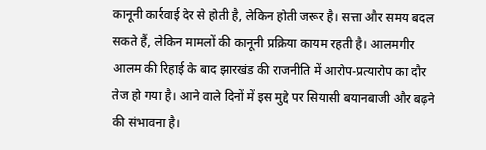कानूनी कार्रवाई देर से होती है, लेकिन होती जरूर है। सत्ता और समय बदल सकते हैं, लेकिन मामलों की कानूनी प्रक्रिया कायम रहती है। आलमगीर आलम की रिहाई के बाद झारखंड की राजनीति में आरोप-प्रत्यारोप का दौर तेज हो गया है। आने वाले दिनों में इस मुद्दे पर सियासी बयानबाजी और बढ़ने की संभावना है।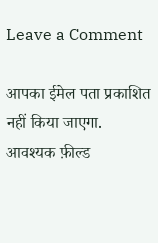Leave a Comment

आपका ईमेल पता प्रकाशित नहीं किया जाएगा. आवश्यक फ़ील्ड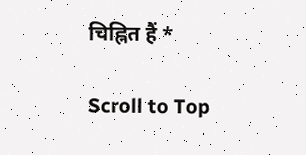चिह्नित हैं *

Scroll to Top